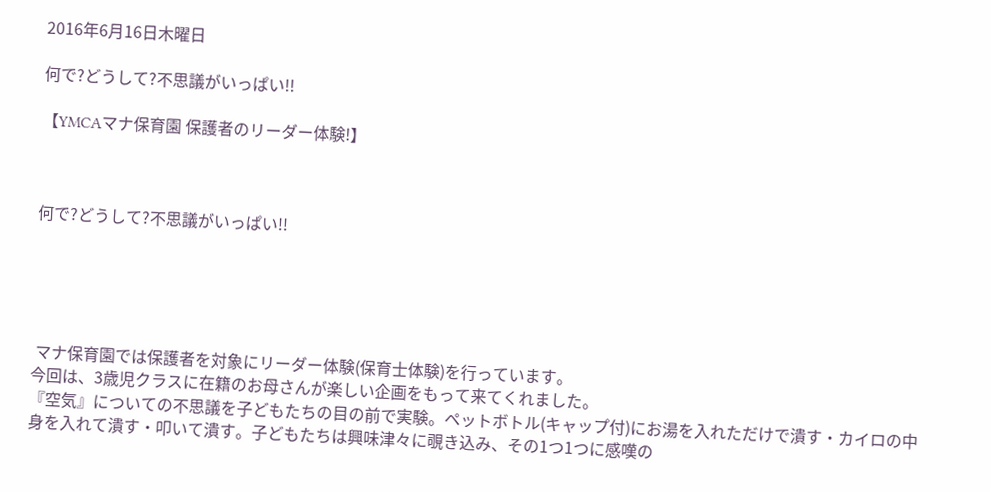2016年6月16日木曜日

何で?どうして?不思議がいっぱい!!

【YMCAマナ保育園 保護者のリーダー体験!】



何で?どうして?不思議がいっぱい!!





 マナ保育園では保護者を対象にリーダー体験(保育士体験)を行っています。
今回は、3歳児クラスに在籍のお母さんが楽しい企画をもって来てくれました。
『空気』についての不思議を子どもたちの目の前で実験。ペットボトル(キャップ付)にお湯を入れただけで潰す・カイロの中身を入れて潰す・叩いて潰す。子どもたちは興味津々に覗き込み、その1つ1つに感嘆の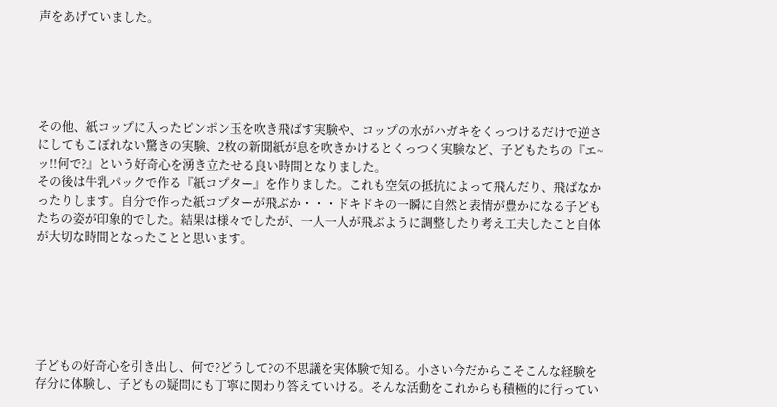声をあげていました。





その他、紙コップに入ったピンポン玉を吹き飛ばす実験や、コップの水がハガキをくっつけるだけで逆さにしてもこぼれない驚きの実験、2枚の新聞紙が息を吹きかけるとくっつく実験など、子どもたちの『エ~ッ!!何で?』という好奇心を湧き立たせる良い時間となりました。
その後は牛乳パックで作る『紙コプター』を作りました。これも空気の抵抗によって飛んだり、飛ばなかったりします。自分で作った紙コプターが飛ぶか・・・ドキドキの一瞬に自然と表情が豊かになる子どもたちの姿が印象的でした。結果は様々でしたが、一人一人が飛ぶように調整したり考え工夫したこと自体が大切な時間となったことと思います。






子どもの好奇心を引き出し、何で?どうして?の不思議を実体験で知る。小さい今だからこそこんな経験を存分に体験し、子どもの疑問にも丁寧に関わり答えていける。そんな活動をこれからも積極的に行ってい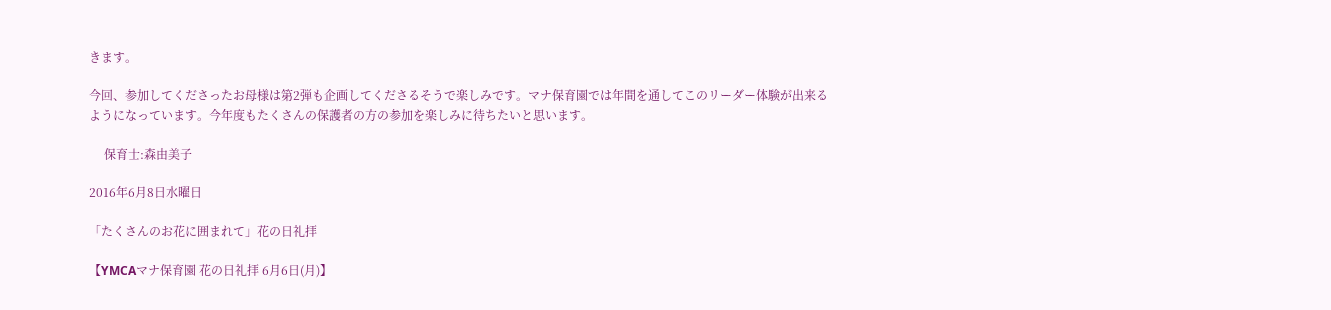きます。

今回、参加してくださったお母様は第2弾も企画してくださるそうで楽しみです。マナ保育園では年間を通してこのリーダー体験が出来るようになっています。今年度もたくさんの保護者の方の参加を楽しみに待ちたいと思います。

     保育士:森由美子

2016年6月8日水曜日

「たくさんのお花に囲まれて」花の日礼拝

【YMCAマナ保育園 花の日礼拝 6月6日(月)】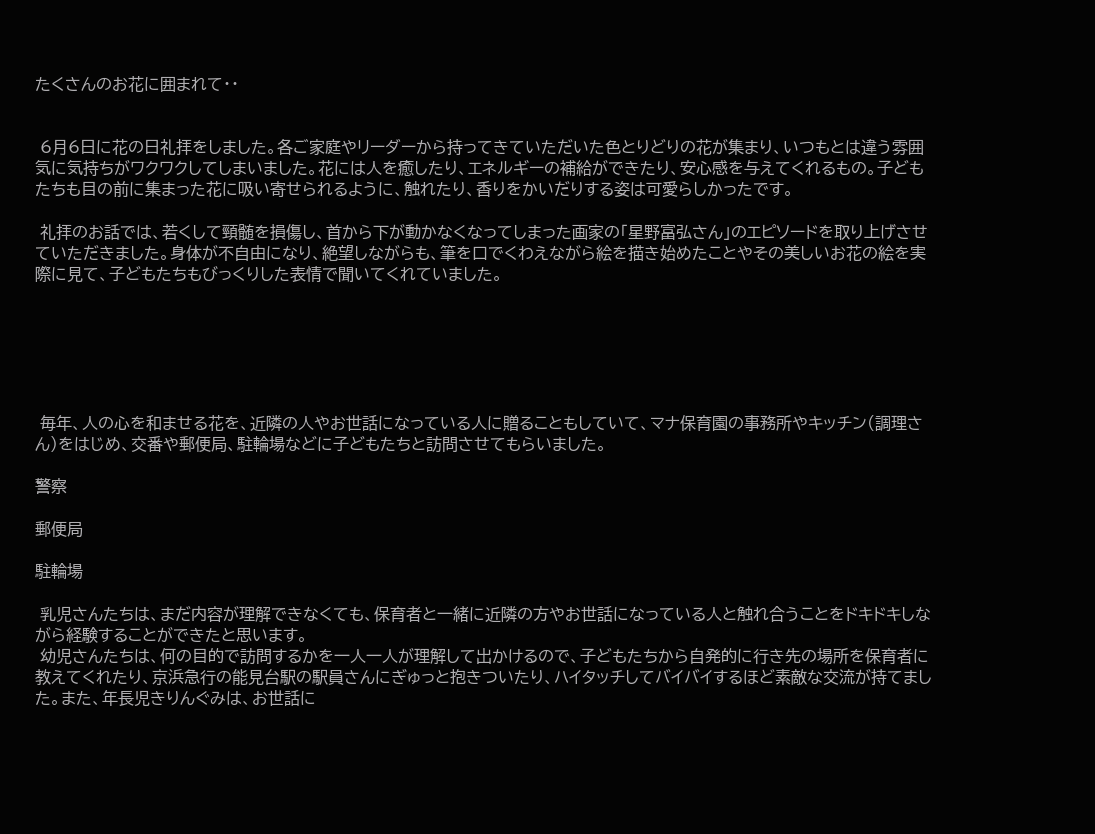たくさんのお花に囲まれて・・


 6月6日に花の日礼拝をしました。各ご家庭やリーダーから持ってきていただいた色とりどりの花が集まり、いつもとは違う雰囲気に気持ちがワクワクしてしまいました。花には人を癒したり、エネルギーの補給ができたり、安心感を与えてくれるもの。子どもたちも目の前に集まった花に吸い寄せられるように、触れたり、香りをかいだりする姿は可愛らしかったです。

 礼拝のお話では、若くして頸髄を損傷し、首から下が動かなくなってしまった画家の「星野富弘さん」のエピソードを取り上げさせていただきました。身体が不自由になり、絶望しながらも、筆を口でくわえながら絵を描き始めたことやその美しいお花の絵を実際に見て、子どもたちもびっくりした表情で聞いてくれていました。






 毎年、人の心を和ませる花を、近隣の人やお世話になっている人に贈ることもしていて、マナ保育園の事務所やキッチン(調理さん)をはじめ、交番や郵便局、駐輪場などに子どもたちと訪問させてもらいました。

警察

郵便局

駐輪場

 乳児さんたちは、まだ内容が理解できなくても、保育者と一緒に近隣の方やお世話になっている人と触れ合うことをドキドキしながら経験することができたと思います。
 幼児さんたちは、何の目的で訪問するかを一人一人が理解して出かけるので、子どもたちから自発的に行き先の場所を保育者に教えてくれたり、京浜急行の能見台駅の駅員さんにぎゅっと抱きついたり、ハイタッチしてバイバイするほど素敵な交流が持てました。また、年長児きりんぐみは、お世話に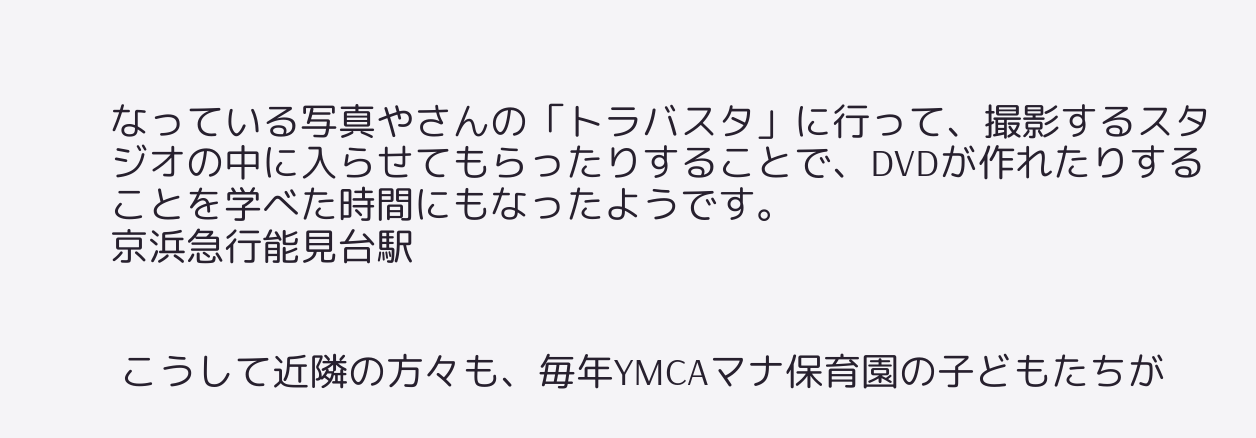なっている写真やさんの「トラバスタ」に行って、撮影するスタジオの中に入らせてもらったりすることで、DVDが作れたりすることを学べた時間にもなったようです。
京浜急行能見台駅


 こうして近隣の方々も、毎年YMCAマナ保育園の子どもたちが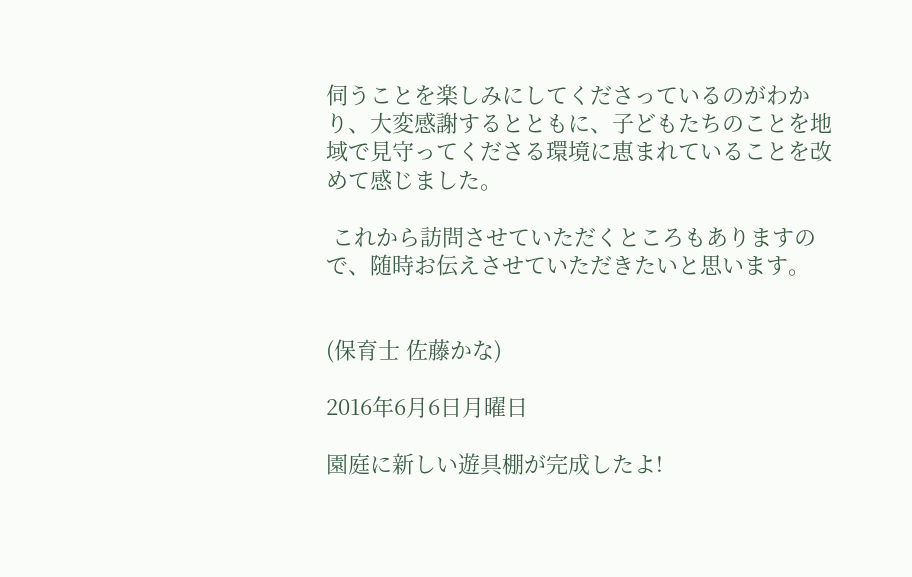伺うことを楽しみにしてくださっているのがわかり、大変感謝するとともに、子どもたちのことを地域で見守ってくださる環境に恵まれていることを改めて感じました。

 これから訪問させていただくところもありますので、随時お伝えさせていただきたいと思います。


(保育士 佐藤かな)

2016年6月6日月曜日

園庭に新しい遊具棚が完成したよ!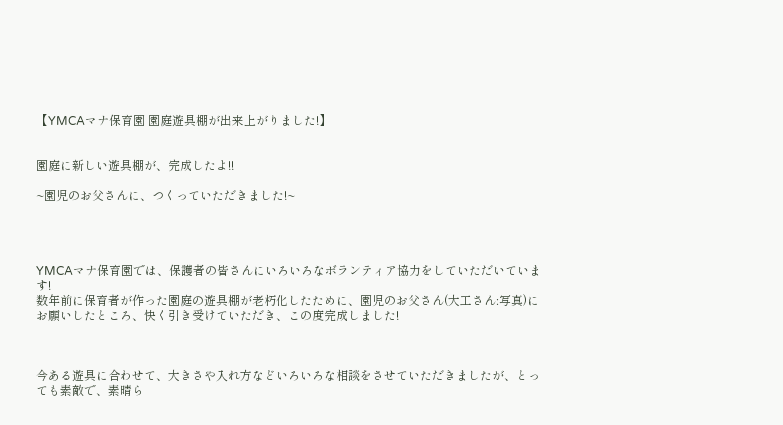【YMCAマナ保育園 園庭遊具棚が出来上がりました!】


園庭に新しい遊具棚が、完成したよ!!

~園児のお父さんに、つくっていただきました!~




YMCAマナ保育園では、保護者の皆さんにいろいろなボランティア協力をしていただいています!
数年前に保育者が作った園庭の遊具棚が老朽化したために、園児のお父さん(大工さん:写真)にお願いしたところ、快く引き受けていただき、この度完成しました!



今ある遊具に合わせて、大きさや入れ方などいろいろな相談をさせていただきましたが、とっても素敵で、素晴ら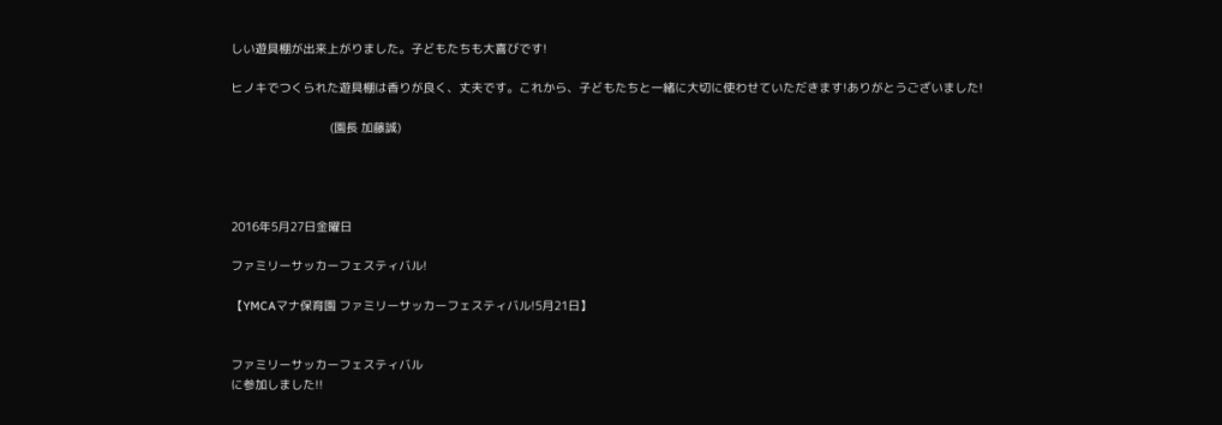しい遊具棚が出来上がりました。子どもたちも大喜びです!

ヒノキでつくられた遊具棚は香りが良く、丈夫です。これから、子どもたちと一緒に大切に使わせていただきます!ありがとうございました!

                                 (園長 加藤誠)




2016年5月27日金曜日

ファミリーサッカーフェスティバル!

【YMCAマナ保育園 ファミリーサッカーフェスティバル!5月21日】


ファミリーサッカーフェスティバル
に参加しました!!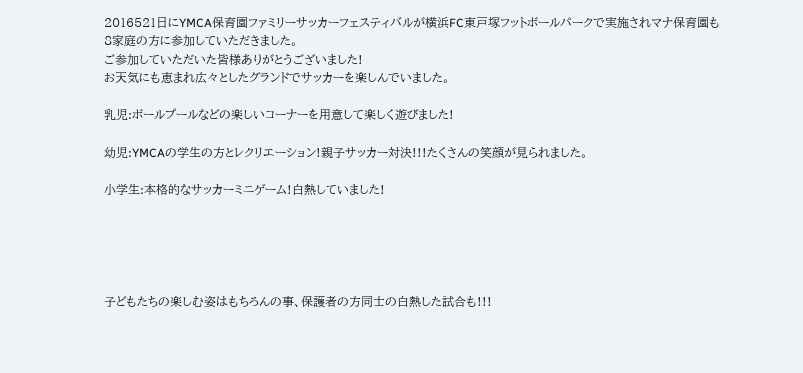2016521日にYMCA保育園ファミリーサッカーフェスティバルが横浜FC東戸塚フットボールパークで実施されマナ保育園も8家庭の方に参加していただきました。
ご参加していただいた皆様ありがとうございました!
お天気にも恵まれ広々としたグランドでサッカーを楽しんでいました。

乳児:ボールプールなどの楽しいコーナーを用意して楽しく遊びました!

幼児:YMCAの学生の方とレクリエーション!親子サッカー対決!!!たくさんの笑顔が見られました。

小学生:本格的なサッカーミニゲーム!白熱していました!





子どもたちの楽しむ姿はもちろんの事、保護者の方同士の白熱した試合も!!!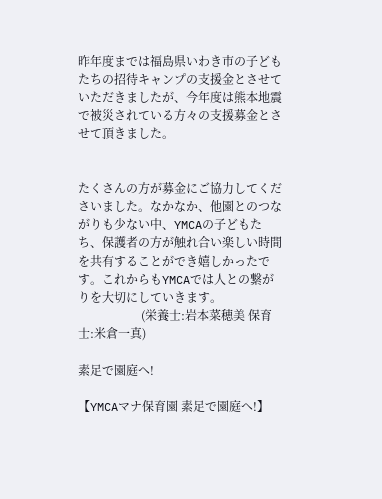昨年度までは福島県いわき市の子どもたちの招待キャンプの支援金とさせていただきましたが、今年度は熊本地震で被災されている方々の支援募金とさせて頂きました。


たくさんの方が募金にご協力してくださいました。なかなか、他園とのつながりも少ない中、YMCAの子どもたち、保護者の方が触れ合い楽しい時間を共有することができ嬉しかったです。これからもYMCAでは人との繋がりを大切にしていきます。
                     (栄養士:岩本菜穂美 保育士:米倉一真)

素足で園庭へ!

【YMCAマナ保育園 素足で園庭へ!】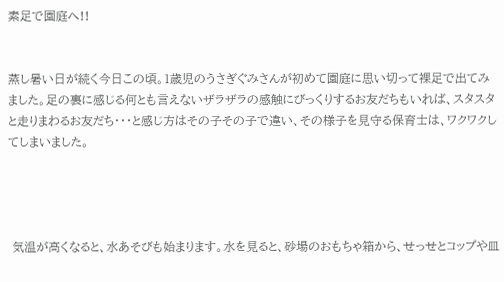素足で園庭へ!!


蒸し暑い日が続く今日この頃。1歳児のうさぎぐみさんが初めて園庭に思い切って裸足で出てみました。足の裏に感じる何とも言えないザラザラの感触にびっくりするお友だちもいれば、スタスタと走りまわるお友だち・・・と感じ方はその子その子で違い、その様子を見守る保育士は、ワクワクしてしまいました。




 気温が高くなると、水あそびも始まります。水を見ると、砂場のおもちゃ箱から、せっせとコップや皿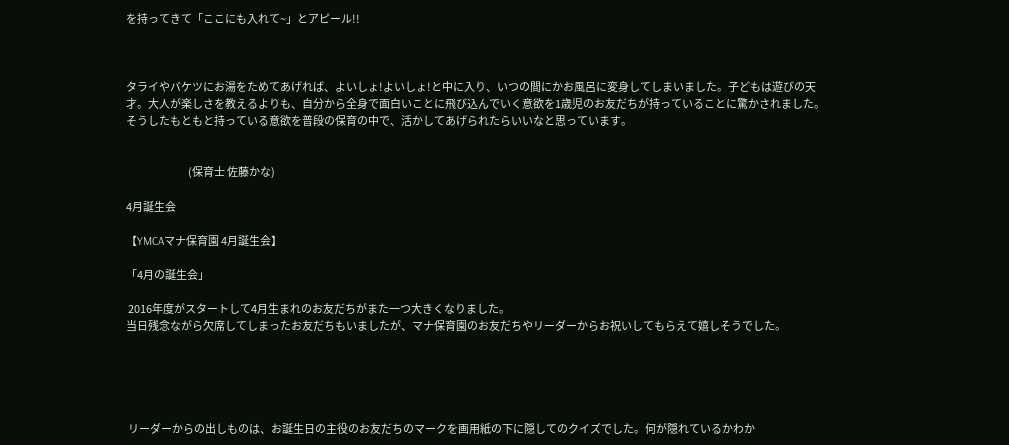を持ってきて「ここにも入れて~」とアピール!!



タライやバケツにお湯をためてあげれば、よいしょ!よいしょ!と中に入り、いつの間にかお風呂に変身してしまいました。子どもは遊びの天才。大人が楽しさを教えるよりも、自分から全身で面白いことに飛び込んでいく意欲を1歳児のお友だちが持っていることに驚かされました。そうしたもともと持っている意欲を普段の保育の中で、活かしてあげられたらいいなと思っています。


                               (保育士 佐藤かな)

4月誕生会

【YMCAマナ保育園 4月誕生会】

「4月の誕生会」

 2016年度がスタートして4月生まれのお友だちがまた一つ大きくなりました。
当日残念ながら欠席してしまったお友だちもいましたが、マナ保育園のお友だちやリーダーからお祝いしてもらえて嬉しそうでした。





 リーダーからの出しものは、お誕生日の主役のお友だちのマークを画用紙の下に隠してのクイズでした。何が隠れているかわか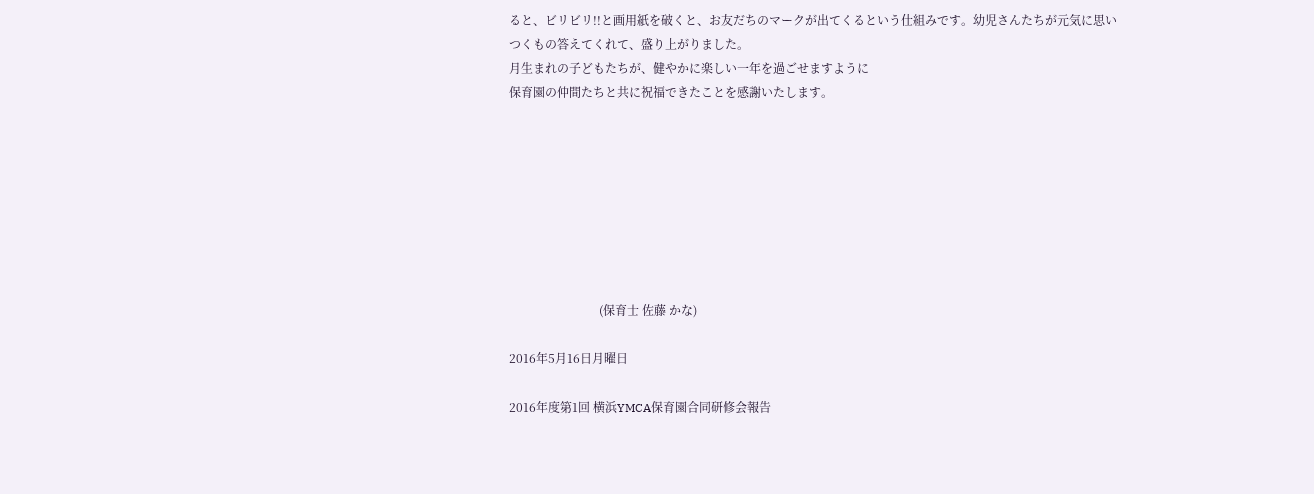ると、ビリビリ!!と画用紙を破くと、お友だちのマークが出てくるという仕組みです。幼児さんたちが元気に思いつくもの答えてくれて、盛り上がりました。
月生まれの子どもたちが、健やかに楽しい一年を過ごせますように
保育園の仲間たちと共に祝福できたことを感謝いたします。








                              (保育士 佐藤 かな)

2016年5月16日月曜日

2016年度第1回 横浜YMCA保育園合同研修会報告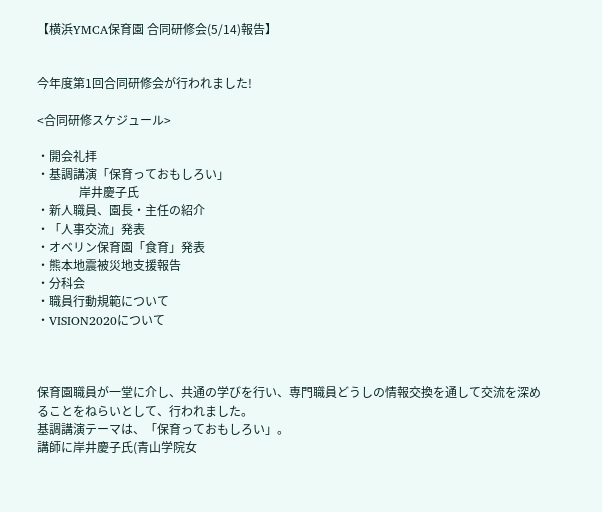【横浜YMCA保育園 合同研修会(5/14)報告】


今年度第1回合同研修会が行われました!

<合同研修スケジュール>

・開会礼拝
・基調講演「保育っておもしろい」
              岸井慶子氏
・新人職員、園長・主任の紹介
・「人事交流」発表
・オベリン保育園「食育」発表
・熊本地震被災地支援報告
・分科会
・職員行動規範について
・VISION2020について



保育園職員が一堂に介し、共通の学びを行い、専門職員どうしの情報交換を通して交流を深めることをねらいとして、行われました。
基調講演テーマは、「保育っておもしろい」。
講師に岸井慶子氏(青山学院女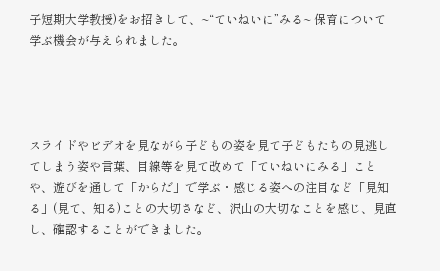子短期大学教授)をお招きして、~“ていねいに”みる~ 保育について学ぶ機会が与えられました。




スライドやビデオを見ながら子どもの姿を見て子どもたちの見逃してしまう姿や言葉、目線等を見て改めて「ていねいにみる」ことや、遊びを通して「からだ」で学ぶ・感じる姿への注目など「見知る」(見て、知る)ことの大切さなど、沢山の大切なことを感じ、見直し、確認することができました。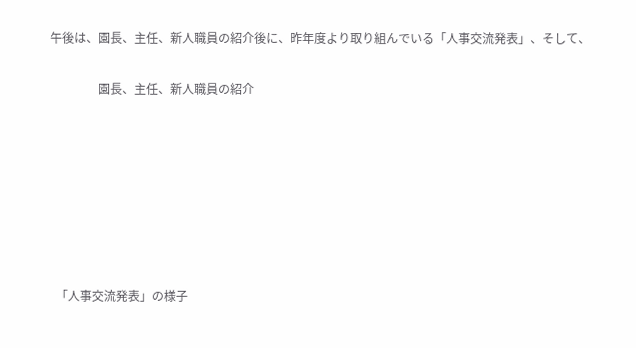午後は、園長、主任、新人職員の紹介後に、昨年度より取り組んでいる「人事交流発表」、そして、

                園長、主任、新人職員の紹介







  「人事交流発表」の様子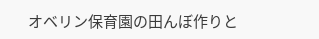オベリン保育園の田んぼ作りと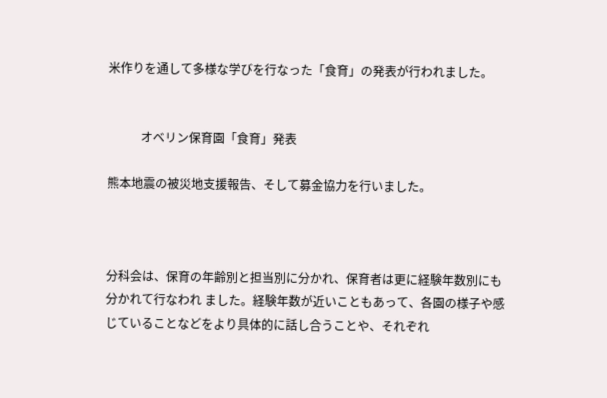米作りを通して多様な学びを行なった「食育」の発表が行われました。


           オベリン保育園「食育」発表

熊本地震の被災地支援報告、そして募金協力を行いました。



分科会は、保育の年齢別と担当別に分かれ、保育者は更に経験年数別にも分かれて行なわれ ました。経験年数が近いこともあって、各園の様子や感じていることなどをより具体的に話し合うことや、それぞれ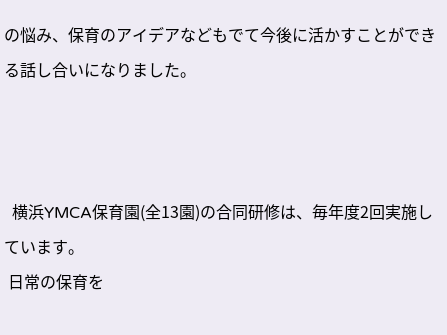の悩み、保育のアイデアなどもでて今後に活かすことができる話し合いになりました。



  横浜YMCA保育園(全13園)の合同研修は、毎年度2回実施しています。
 日常の保育を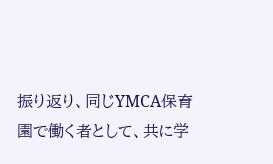振り返り、同じYMCA保育園で働く者として、共に学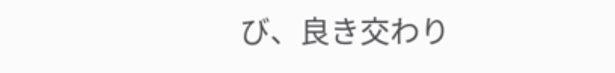び、良き交わり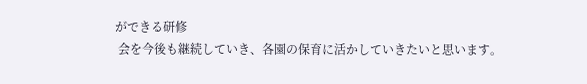ができる研修
 会を今後も継続していき、各園の保育に活かしていきたいと思います。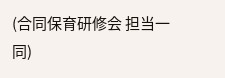(合同保育研修会 担当一同)